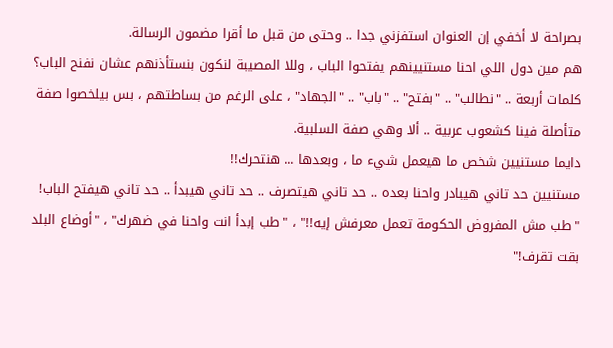بصراحة لا أخفي إن العنوان استفزني جدا .. وحتى من قبل ما أقرا مضمون الرسالة.
هم مين دول اللي احنا مستنيينهم يفتحوا الباب ، وللا المصيبة لنكون بنستأذنهم عشان نفنح الباب؟
كلمات أربعة .. "نطالب" .. "بفتح" .. "باب" .. "الجهاد" ، على الرغم من بساطتهم ، بس بيلخصوا صفة متأصلة فينا كشعوب عربية .. ألا وهي صفة السلبية.
دايما مستنيين شخص ما هيعمل شيء ما ، وبعدها ... هنتحرك!!
مستنيين حد تاني هيبادر واحنا بعده .. حد تاني هيتصرف .. حد تاني هيبدأ .. حد تاني هيفتح الباب!
"طب مش المفروض الحكومة تعمل معرفش إيه!!" ، "طب إبدأ انت واحنا في ضهرك" ، "أوضاع البلد بقت تقرف!"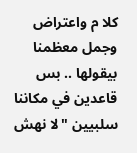كلا م واعتراض وجمل معظمنا بيقولها .. بس قاعدين في مكاننا سلبيين "لا نهش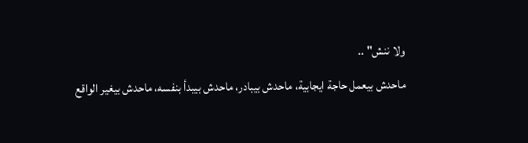ولا ننش" ..
ماحدش بيعمل حاجة ايجابية، ماحدش بيبادر، ماحدش بيبدأ بنفسه، ماحدش بيغير الواقع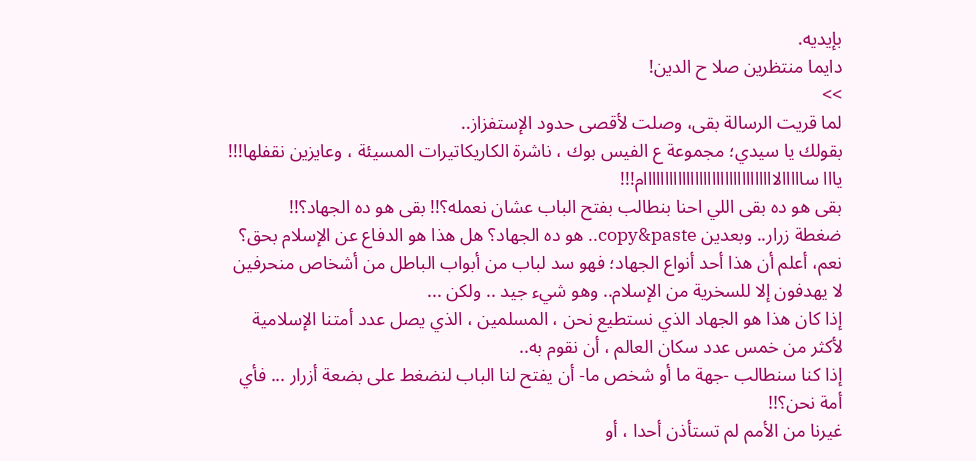بإيديه.
دايما منتظرين صلا ح الدين!
>>
لما قريت الرسالة بقى، وصلت لأقصى حدود الإستفزاز..
بقولك يا سيدي؛ مجموعة ع الفيس بوك ، ناشرة الكاريكاتيرات المسيئة ، وعايزين نقفلها!!!
يااا سااااالااااااااااااااااااااااااااااااام!!!
بقى هو ده بقى اللي احنا بنطالب بفتح الباب عشان نعمله؟!! بقى هو ده الجهاد؟!!
ضغطة زرار.. وبعدين copy&paste.. هو ده الجهاد؟ هل هذا هو الدفاع عن الإسلام بحق؟
نعم، أعلم أن هذا أحد أنواع الجهاد؛ فهو سد لباب من أبواب الباطل من أشخاص منحرفين لا يهدفون إلا للسخرية من الإسلام.. وهو شيء جيد .. ولكن ...
إذا كان هذا هو الجهاد الذي نستطيع نحن ، المسلمين ، الذي يصل عدد أمتنا الإسلامية لأكثر من خمس عدد سكان العالم ، أن نقوم به..
إذا كنا سنطالب -جهة ما أو شخص ما- أن يفتح لنا الباب لنضغط على بضعة أزرار ... فأي أمة نحن؟!!
غيرنا من الأمم لم تستأذن أحدا ، أو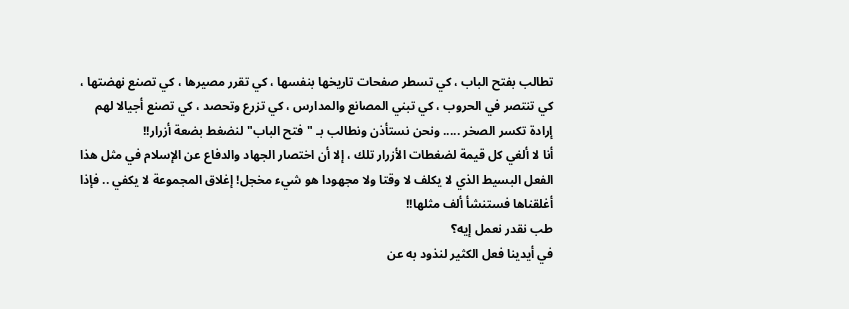تطالب بفتح الباب ، كي تسطر صفحات تاريخها بنفسها ، كي تقرر مصيرها ، كي تصنع نهضتها ، كي تنتصر في الحروب ، كي تبني المصانع والمدارس ، كي تزرع وتحصد ، كي تصنع أجيالا لهم إرادة تكسر الصخر ..... ونحن نستأذن ونطالب بـ "فتح الباب" لنضغط بضعة أزرار!!
أنا لا ألغي كل قيمة لضغطات الأزرار تلك ، إلا أن اختصار الجهاد والدفاع عن الإسلام في مثل هذا الفعل البسيط الذي لا يكلف لا وقتا ولا مجهودا هو شيء مخجل! إغلاق المجموعة لا يكفي .. فإذا أغلقناها فستنشأ ألف مثلها!!
طب نقدر نعمل إيه؟
في أيدينا فعل الكثير لنذود به عن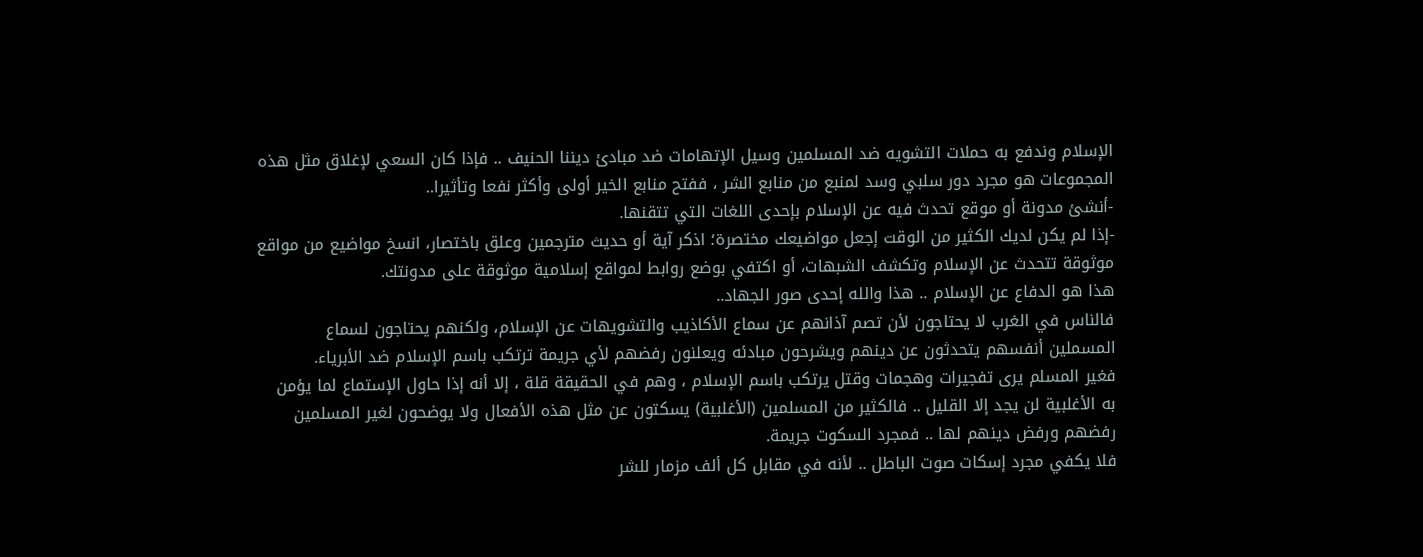الإسلام وندفع به حملات التشويه ضد المسلمين وسيل الإتهامات ضد مبادئ ديننا الحنيف .. فإذا كان السعي لإغلاق مثل هذه المجموعات هو مجرد دور سلبي وسد لمنبع من منابع الشر ، ففتح منابع الخير أولى وأكثر نفعا وتأثيرا..
-أنشئ مدونة أو موقع تحدث فيه عن الإسلام بإحدى اللغات التي تتقنها.
-إذا لم يكن لديك الكثير من الوقت إجعل مواضيعك مختصرة؛ اذكر آية أو حديث مترجمين وعلق باختصار، انسخ مواضيع من مواقع موثوقة تتحدث عن الإسلام وتكشف الشبهات، أو اكتفي بوضع روابط لمواقع إسلامية موثوقة على مدونتك.
هذا هو الدفاع عن الإسلام .. هذا والله إحدى صور الجهاد..
فالناس في الغرب لا يحتاجون لأن تصم آذانهم عن سماع الأكاذيب والتشويهات عن الإسلام، ولكنهم يحتاجون لسماع المسملين أنفسهم يتحدثون عن دينهم ويشرحون مبادئه ويعلنون رفضهم لأي جريمة ترتكب باسم الإسلام ضد الأبرياء.
فغير المسلم يرى تفجيرات وهجمات وقتل يرتكب باسم الإسلام ، وهم في الحقيقة قلة ، إلا أنه إذا حاول الإستماع لما يؤمن به الأغلبية لن يجد إلا القليل .. فالكثير من المسلمين (الأغلبية) يسكتون عن مثل هذه الأفعال ولا يوضحون لغير المسلمين رفضهم ورفض دينهم لها .. فمجرد السكوت جريمة.
فلا يكفي مجرد إسكات صوت الباطل .. لأنه في مقابل كل ألف مزمار للشر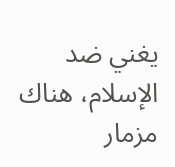يغني ضد الإسلام، هناك مزمار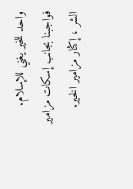واحد للخير يغني للإسلام.
فواجبنا بجانب إسكات مزامير الشر ، إكثار مزامير الخير.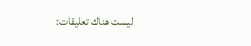ليست هناك تعليقات: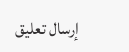إرسال تعليق